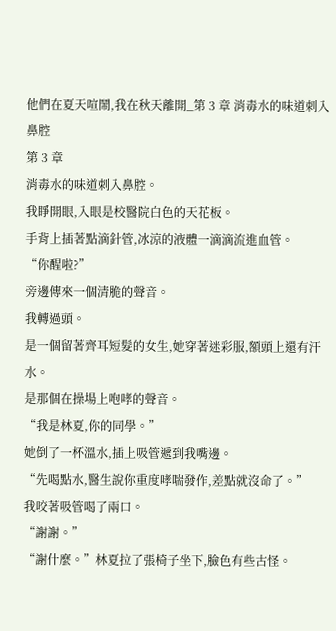他們在夏天喧鬧,我在秋天離開_第 3 章 消毒水的味道刺入鼻腔
第 3 章
消毒水的味道刺入鼻腔。
我睜開眼,入眼是校醫院白色的天花板。
手背上插著點滴針管,冰涼的液體一滴滴流進血管。
“你醒啦?”
旁邊傳來一個清脆的聲音。
我轉過頭。
是一個留著齊耳短髮的女生,她穿著迷彩服,額頭上還有汗水。
是那個在操場上咆哮的聲音。
“我是林夏,你的同學。”
她倒了一杯溫水,插上吸管遞到我嘴邊。
“先喝點水,醫生說你重度哮喘發作,差點就沒命了。”
我咬著吸管喝了兩口。
“謝謝。”
“謝什麼。”林夏拉了張椅子坐下,臉色有些古怪。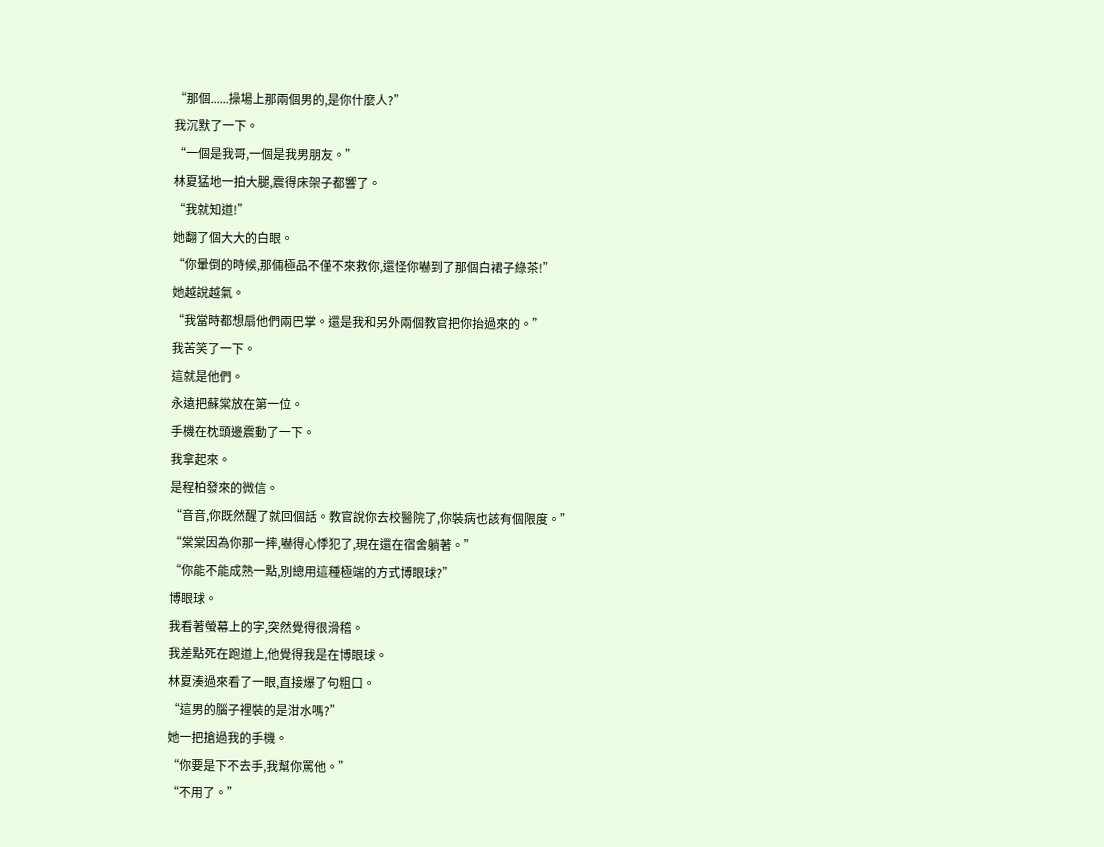“那個......操場上那兩個男的,是你什麼人?”
我沉默了一下。
“一個是我哥,一個是我男朋友。”
林夏猛地一拍大腿,震得床架子都響了。
“我就知道!”
她翻了個大大的白眼。
“你暈倒的時候,那倆極品不僅不來救你,還怪你嚇到了那個白裙子綠茶!”
她越說越氣。
“我當時都想扇他們兩巴掌。還是我和另外兩個教官把你抬過來的。”
我苦笑了一下。
這就是他們。
永遠把蘇棠放在第一位。
手機在枕頭邊震動了一下。
我拿起來。
是程柏發來的微信。
“音音,你既然醒了就回個話。教官說你去校醫院了,你裝病也該有個限度。”
“棠棠因為你那一摔,嚇得心悸犯了,現在還在宿舍躺著。”
“你能不能成熟一點,別總用這種極端的方式博眼球?”
博眼球。
我看著螢幕上的字,突然覺得很滑稽。
我差點死在跑道上,他覺得我是在博眼球。
林夏湊過來看了一眼,直接爆了句粗口。
“這男的腦子裡裝的是泔水嗎?”
她一把搶過我的手機。
“你要是下不去手,我幫你罵他。”
“不用了。”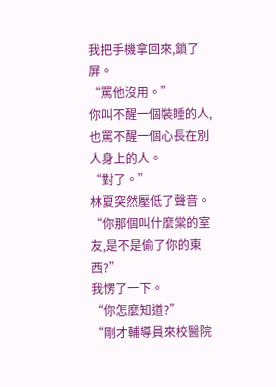我把手機拿回來,鎖了屏。
“罵他沒用。”
你叫不醒一個裝睡的人,也罵不醒一個心長在別人身上的人。
“對了。”
林夏突然壓低了聲音。
“你那個叫什麼棠的室友,是不是偷了你的東西?”
我愣了一下。
“你怎麼知道?”
“剛才輔導員來校醫院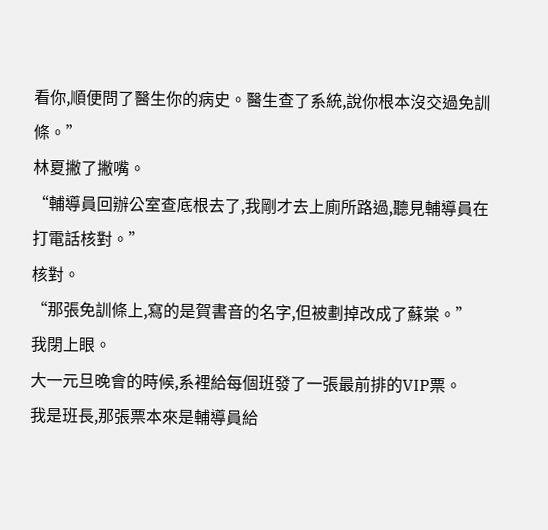看你,順便問了醫生你的病史。醫生查了系統,說你根本沒交過免訓條。”
林夏撇了撇嘴。
“輔導員回辦公室查底根去了,我剛才去上廁所路過,聽見輔導員在打電話核對。”
核對。
“那張免訓條上,寫的是賀書音的名字,但被劃掉改成了蘇棠。”
我閉上眼。
大一元旦晚會的時候,系裡給每個班發了一張最前排的VIP票。
我是班長,那張票本來是輔導員給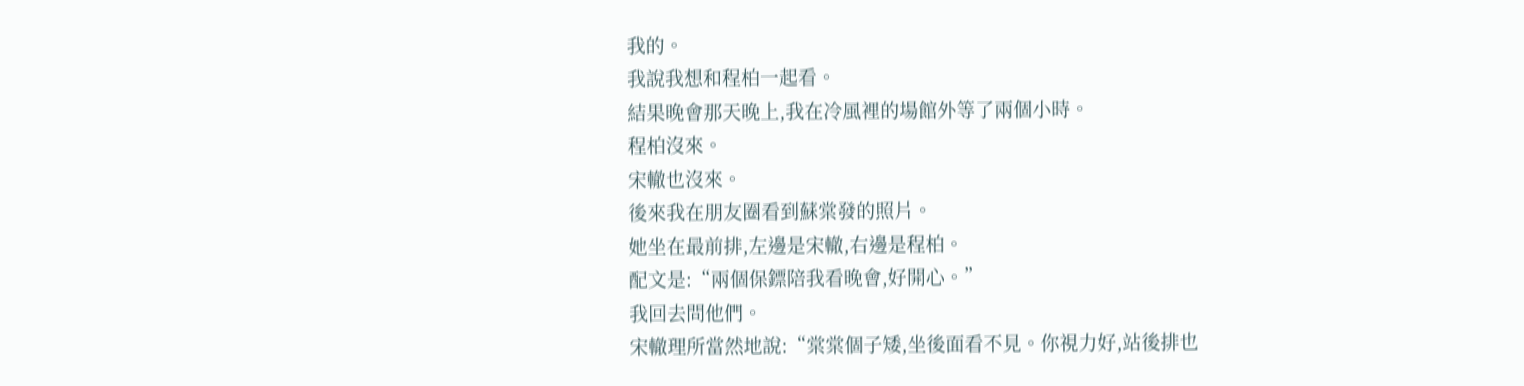我的。
我說我想和程柏一起看。
結果晚會那天晚上,我在冷風裡的場館外等了兩個小時。
程柏沒來。
宋轍也沒來。
後來我在朋友圈看到蘇棠發的照片。
她坐在最前排,左邊是宋轍,右邊是程柏。
配文是:“兩個保鏢陪我看晚會,好開心。”
我回去問他們。
宋轍理所當然地說:“棠棠個子矮,坐後面看不見。你視力好,站後排也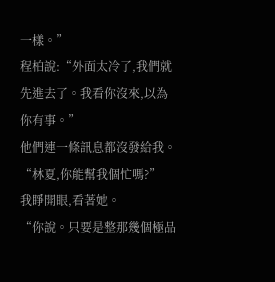一樣。”
程柏說:“外面太冷了,我們就先進去了。我看你沒來,以為你有事。”
他們連一條訊息都沒發給我。
“林夏,你能幫我個忙嗎?”
我睜開眼,看著她。
“你說。只要是整那幾個極品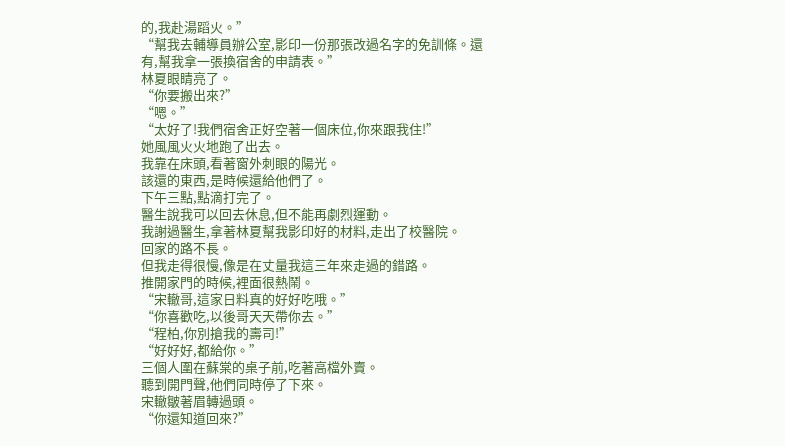的,我赴湯蹈火。”
“幫我去輔導員辦公室,影印一份那張改過名字的免訓條。還有,幫我拿一張換宿舍的申請表。”
林夏眼睛亮了。
“你要搬出來?”
“嗯。”
“太好了!我們宿舍正好空著一個床位,你來跟我住!”
她風風火火地跑了出去。
我靠在床頭,看著窗外刺眼的陽光。
該還的東西,是時候還給他們了。
下午三點,點滴打完了。
醫生說我可以回去休息,但不能再劇烈運動。
我謝過醫生,拿著林夏幫我影印好的材料,走出了校醫院。
回家的路不長。
但我走得很慢,像是在丈量我這三年來走過的錯路。
推開家門的時候,裡面很熱鬧。
“宋轍哥,這家日料真的好好吃哦。”
“你喜歡吃,以後哥天天帶你去。”
“程柏,你別搶我的壽司!”
“好好好,都給你。”
三個人圍在蘇棠的桌子前,吃著高檔外賣。
聽到開門聲,他們同時停了下來。
宋轍皺著眉轉過頭。
“你還知道回來?”